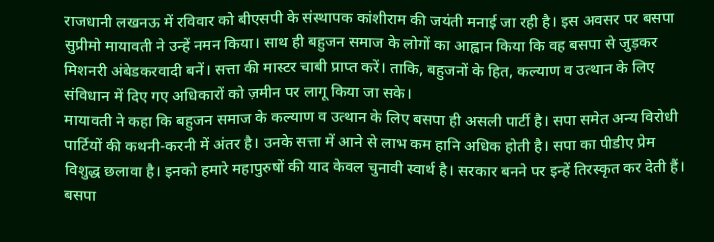राजधानी लखनऊ में रविवार को बीएसपी के संस्थापक कांशीराम की जयंती मनाई जा रही है। इस अवसर पर बसपा सुप्रीमो मायावती ने उन्हें नमन किया। साथ ही बहुजन समाज के लोगों का आह्वान किया कि वह बसपा से जुड़कर मिशनरी अंबेडकरवादी बनें। सत्ता की मास्टर चाबी प्राप्त करें। ताकि, बहुजनों के हित, कल्याण व उत्थान के लिए संविधान में दिए गए अधिकारों को ज़मीन पर लागू किया जा सके।
मायावती ने कहा कि बहुजन समाज के कल्याण व उत्थान के लिए बसपा ही असली पार्टी है। सपा समेत अन्य विरोधी पार्टियों की कथनी-करनी में अंतर है। उनके सत्ता में आने से लाभ कम हानि अधिक होती है। सपा का पीडीए प्रेम विशुद्ध छलावा है। इनको हमारे महापुरुषों की याद केवल चुनावी स्वार्थ है। सरकार बनने पर इन्हें तिरस्कृत कर देती हैं।
बसपा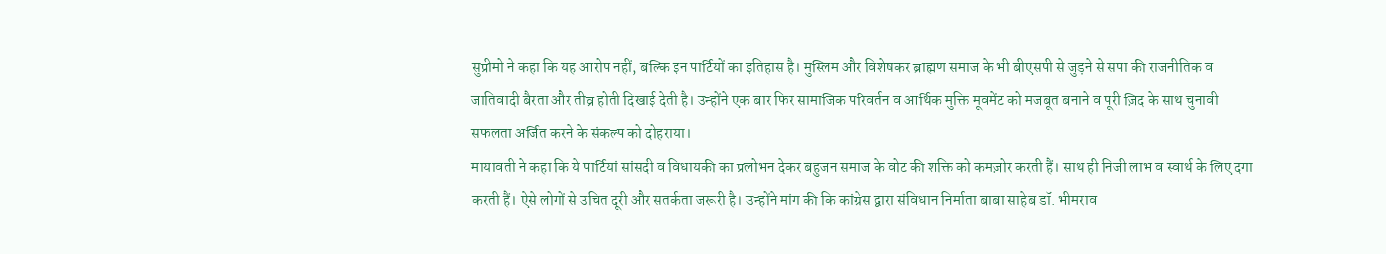सुप्रीमो ने कहा कि यह आरोप नहीं, बल्कि इन पार्टियों का इतिहास है। मुस्लिम और विशेषकर ब्राह्मण समाज के भी बीएसपी से जुड़ने से सपा की राजनीतिक व जातिवादी बैरता और तीव्र होती दिखाई देती है। उन्होंने एक बार फिर सामाजिक परिवर्तन व आर्थिक मुक्ति मूवमेंट को मजबूत बनाने व पूरी ज़िद के साथ चुनावी सफलता अर्जित करने के संकल्प को दोहराया।
मायावती ने कहा कि ये पार्टियां सांसदी व विधायकी का प्रलोभन देकर बहुजन समाज के वोट की शक्ति को कमज़ोर करती हैं। साथ ही निजी लाभ व स्वार्थ के लिए दगा करती हैं। ऐसे लोगों से उचित दूरी और सतर्कता जरूरी है। उन्होंने मांग की कि कांग्रेस द्वारा संविधान निर्माता बाबा साहेब डॉ. भीमराव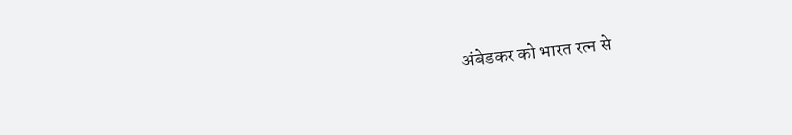अंबेडकर को भारत रत्न से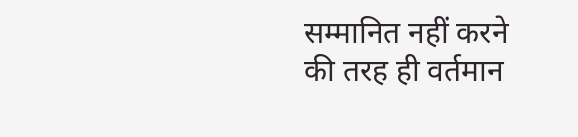सम्मानित नहीं करने की तरह ही वर्तमान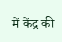में केंद्र की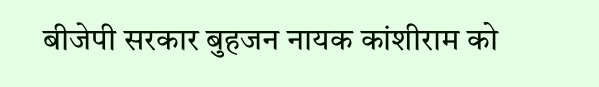बीजेपी सरकार बुहजन नायक कांशीराम को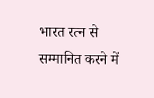भारत रत्न से सम्मानित करने में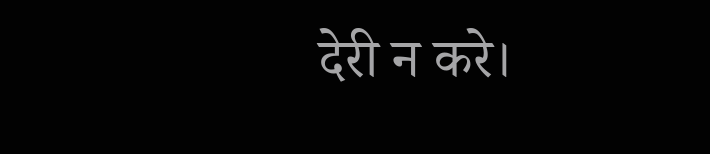देरी न करे।